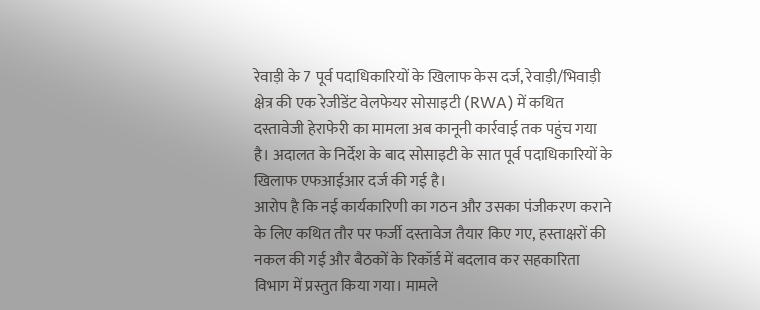रेवाड़ी के 7 पूर्व पदाधिकारियों के खिलाफ केस दर्ज, रेवाड़ी/भिवाड़ी क्षेत्र की एक रेजीडेंट वेलफेयर सोसाइटी (RWA) में कथित दस्तावेजी हेराफेरी का मामला अब कानूनी कार्रवाई तक पहुंच गया है। अदालत के निर्देश के बाद सोसाइटी के सात पूर्व पदाधिकारियों के खिलाफ एफआईआर दर्ज की गई है।
आरोप है कि नई कार्यकारिणी का गठन और उसका पंजीकरण कराने के लिए कथित तौर पर फर्जी दस्तावेज तैयार किए गए, हस्ताक्षरों की नकल की गई और बैठकों के रिकॉर्ड में बदलाव कर सहकारिता विभाग में प्रस्तुत किया गया। मामले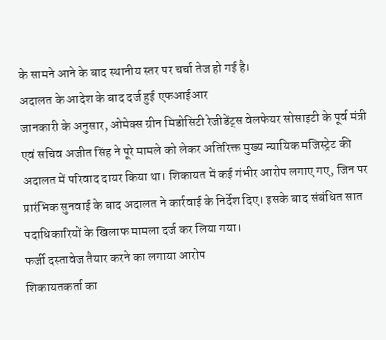के सामने आने के बाद स्थानीय स्तर पर चर्चा तेज हो गई है।
अदालत के आदेश के बाद दर्ज हुई एफआईआर
जानकारी के अनुसार, ओमेक्स ग्रीन मिडोसिटी रेजीडेंट्स वेलफेयर सोसाइटी के पूर्व मंत्री एवं सचिव अजीत सिंह ने पूरे मामले को लेकर अतिरिक्त मुख्य न्यायिक मजिस्ट्रेट की अदालत में परिवाद दायर किया था। शिकायत में कई गंभीर आरोप लगाए गए, जिन पर प्रारंभिक सुनवाई के बाद अदालत ने कार्रवाई के निर्देश दिए। इसके बाद संबंधित सात पदाधिकारियों के खिलाफ मामला दर्ज कर लिया गया।
फर्जी दस्तावेज तैयार करने का लगाया आरोप
शिकायतकर्ता का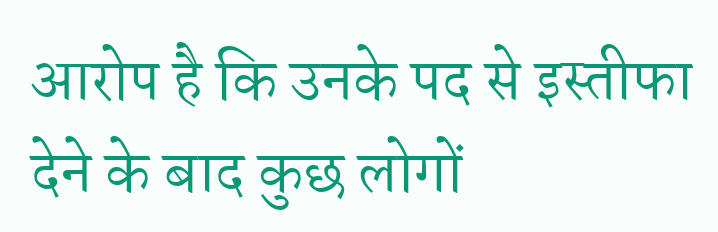आरोप है कि उनके पद से इस्तीफा देने के बाद कुछ लोगों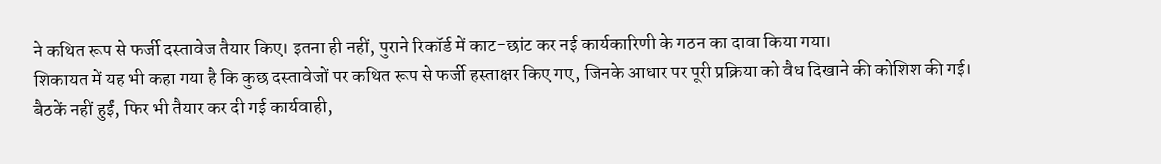ने कथित रूप से फर्जी दस्तावेज तैयार किए। इतना ही नहीं, पुराने रिकॉर्ड में काट-छांट कर नई कार्यकारिणी के गठन का दावा किया गया।
शिकायत में यह भी कहा गया है कि कुछ दस्तावेजों पर कथित रूप से फर्जी हस्ताक्षर किए गए, जिनके आधार पर पूरी प्रक्रिया को वैध दिखाने की कोशिश की गई।
बैठकें नहीं हुईं, फिर भी तैयार कर दी गई कार्यवाही,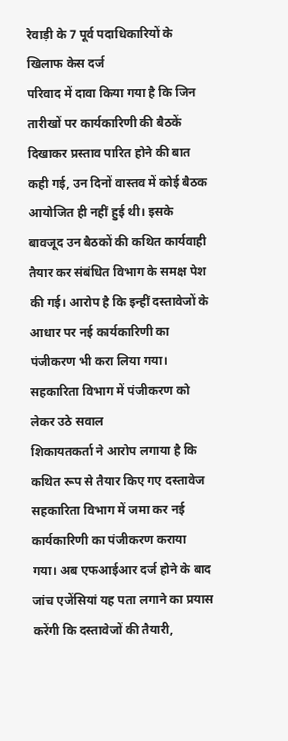रेवाड़ी के 7 पूर्व पदाधिकारियों के खिलाफ केस दर्ज
परिवाद में दावा किया गया है कि जिन तारीखों पर कार्यकारिणी की बैठकें दिखाकर प्रस्ताव पारित होने की बात कही गई, उन दिनों वास्तव में कोई बैठक आयोजित ही नहीं हुई थी। इसके बावजूद उन बैठकों की कथित कार्यवाही तैयार कर संबंधित विभाग के समक्ष पेश की गई। आरोप है कि इन्हीं दस्तावेजों के आधार पर नई कार्यकारिणी का पंजीकरण भी करा लिया गया।
सहकारिता विभाग में पंजीकरण को लेकर उठे सवाल
शिकायतकर्ता ने आरोप लगाया है कि कथित रूप से तैयार किए गए दस्तावेज सहकारिता विभाग में जमा कर नई कार्यकारिणी का पंजीकरण कराया गया। अब एफआईआर दर्ज होने के बाद जांच एजेंसियां यह पता लगाने का प्रयास करेंगी कि दस्तावेजों की तैयारी,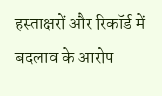हस्ताक्षरों और रिकॉर्ड में बदलाव के आरोप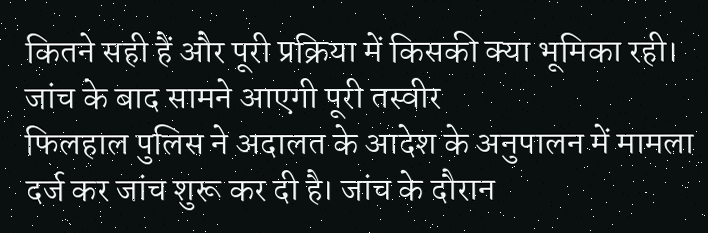कितने सही हैं और पूरी प्रक्रिया में किसकी क्या भूमिका रही।
जांच के बाद सामने आएगी पूरी तस्वीर
फिलहाल पुलिस ने अदालत के आदेश के अनुपालन में मामला दर्ज कर जांच शुरू कर दी है। जांच के दौरान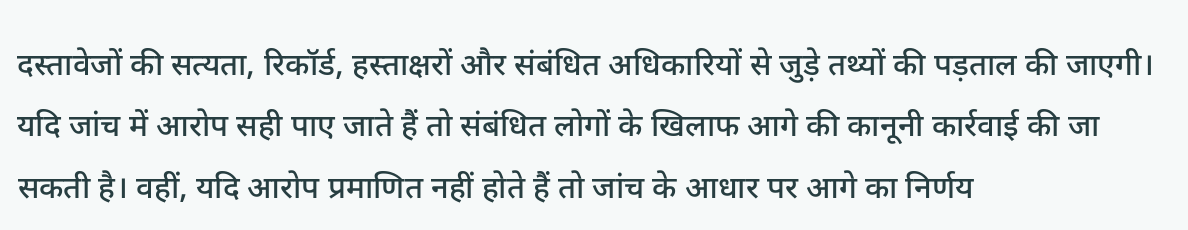दस्तावेजों की सत्यता, रिकॉर्ड, हस्ताक्षरों और संबंधित अधिकारियों से जुड़े तथ्यों की पड़ताल की जाएगी।
यदि जांच में आरोप सही पाए जाते हैं तो संबंधित लोगों के खिलाफ आगे की कानूनी कार्रवाई की जा सकती है। वहीं, यदि आरोप प्रमाणित नहीं होते हैं तो जांच के आधार पर आगे का निर्णय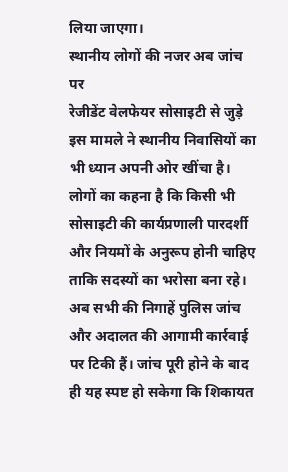लिया जाएगा।
स्थानीय लोगों की नजर अब जांच पर
रेजीडेंट वेलफेयर सोसाइटी से जुड़े इस मामले ने स्थानीय निवासियों का भी ध्यान अपनी ओर खींचा है। लोगों का कहना है कि किसी भी सोसाइटी की कार्यप्रणाली पारदर्शी और नियमों के अनुरूप होनी चाहिए ताकि सदस्यों का भरोसा बना रहे।
अब सभी की निगाहें पुलिस जांच और अदालत की आगामी कार्रवाई पर टिकी हैं। जांच पूरी होने के बाद ही यह स्पष्ट हो सकेगा कि शिकायत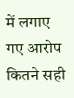में लगाए गए आरोप कितने सही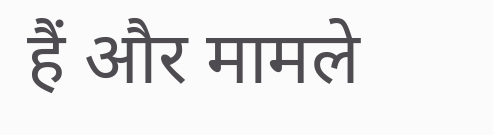हैं और मामले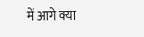में आगे क्या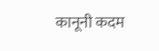कानूनी कदम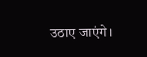उठाए जाएंगे।